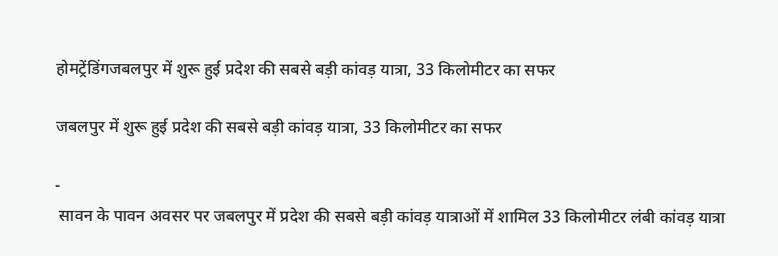होमट्रेंडिंगजबलपुर में शुरू हुई प्रदेश की सबसे बड़ी कांवड़ यात्रा, 33 किलोमीटर का सफर

जबलपुर में शुरू हुई प्रदेश की सबसे बड़ी कांवड़ यात्रा, 33 किलोमीटर का सफर

-
 सावन के पावन अवसर पर जबलपुर में प्रदेश की सबसे बड़ी कांवड़ यात्राओं में शामिल 33 किलोमीटर लंबी कांवड़ यात्रा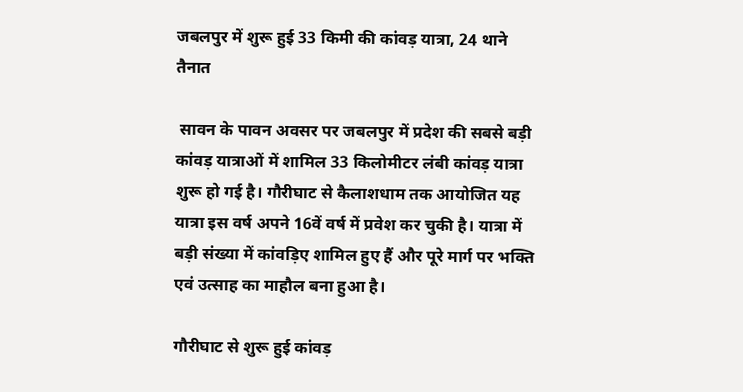जबलपुर में शुरू हुई 33 किमी की कांवड़ यात्रा, 24 थाने तैनात

 सावन के पावन अवसर पर जबलपुर में प्रदेश की सबसे बड़ी कांवड़ यात्राओं में शामिल 33 किलोमीटर लंबी कांवड़ यात्रा शुरू हो गई है। गौरीघाट से कैलाशधाम तक आयोजित यह यात्रा इस वर्ष अपने 16वें वर्ष में प्रवेश कर चुकी है। यात्रा में बड़ी संख्या में कांवड़िए शामिल हुए हैं और पूरे मार्ग पर भक्ति एवं उत्साह का माहौल बना हुआ है।

गौरीघाट से शुरू हुई कांवड़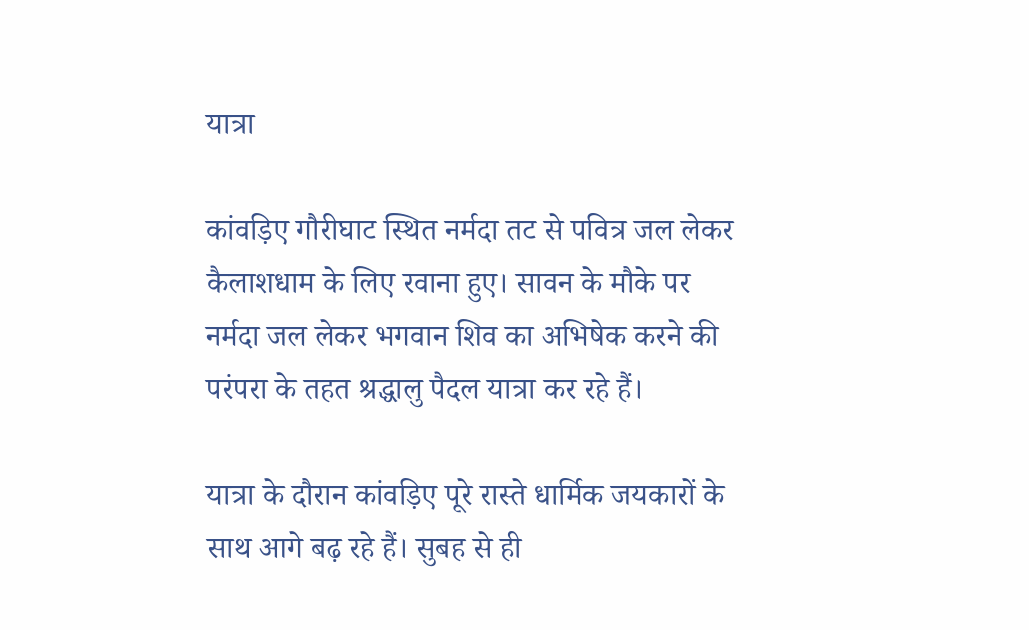यात्रा

कांवड़िए गौरीघाट स्थित नर्मदा तट से पवित्र जल लेकर कैलाशधाम के लिए रवाना हुए। सावन के मौके पर नर्मदा जल लेकर भगवान शिव का अभिषेक करने की परंपरा के तहत श्रद्धालु पैदल यात्रा कर रहे हैं।

यात्रा के दौरान कांवड़िए पूरे रास्ते धार्मिक जयकारों के साथ आगे बढ़ रहे हैं। सुबह से ही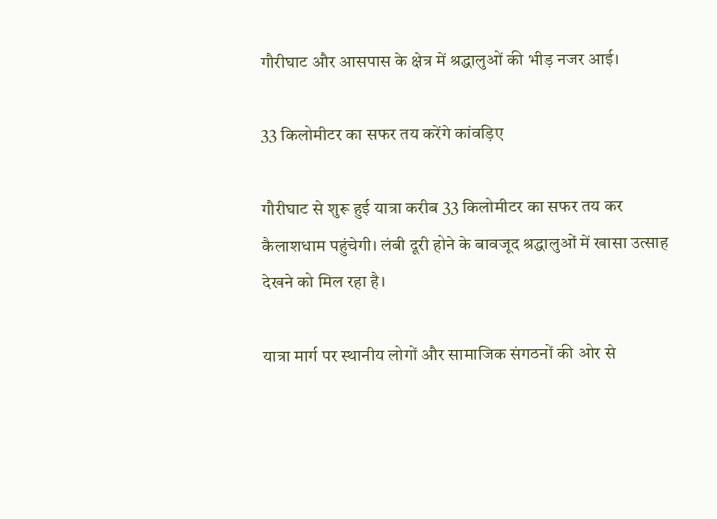गौरीघाट और आसपास के क्षेत्र में श्रद्धालुओं की भीड़ नजर आई।

33 किलोमीटर का सफर तय करेंगे कांवड़िए

गौरीघाट से शुरू हुई यात्रा करीब 33 किलोमीटर का सफर तय कर कैलाशधाम पहुंचेगी। लंबी दूरी होने के बावजूद श्रद्धालुओं में खासा उत्साह देखने को मिल रहा है।

यात्रा मार्ग पर स्थानीय लोगों और सामाजिक संगठनों की ओर से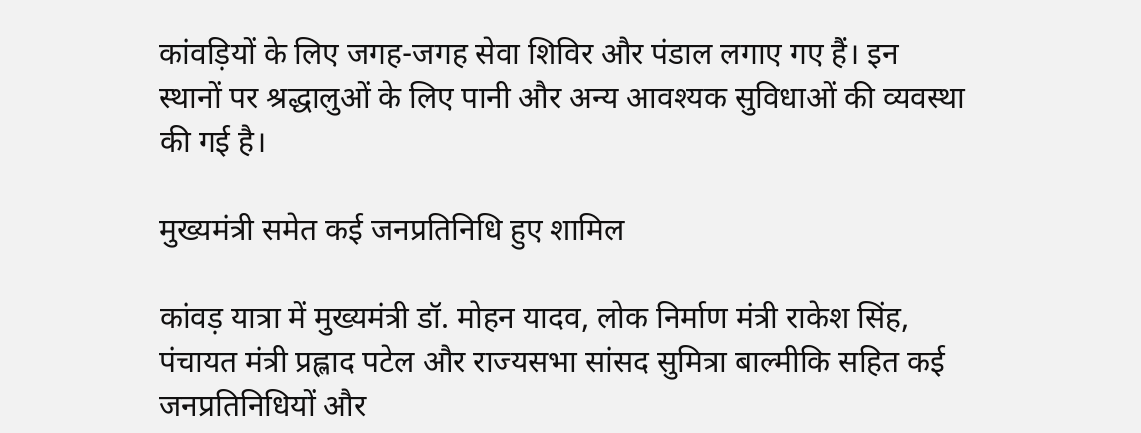कांवड़ियों के लिए जगह-जगह सेवा शिविर और पंडाल लगाए गए हैं। इन स्थानों पर श्रद्धालुओं के लिए पानी और अन्य आवश्यक सुविधाओं की व्यवस्था की गई है।

मुख्यमंत्री समेत कई जनप्रतिनिधि हुए शामिल

कांवड़ यात्रा में मुख्यमंत्री डॉ. मोहन यादव, लोक निर्माण मंत्री राकेश सिंह, पंचायत मंत्री प्रह्लाद पटेल और राज्यसभा सांसद सुमित्रा बाल्मीकि सहित कई जनप्रतिनिधियों और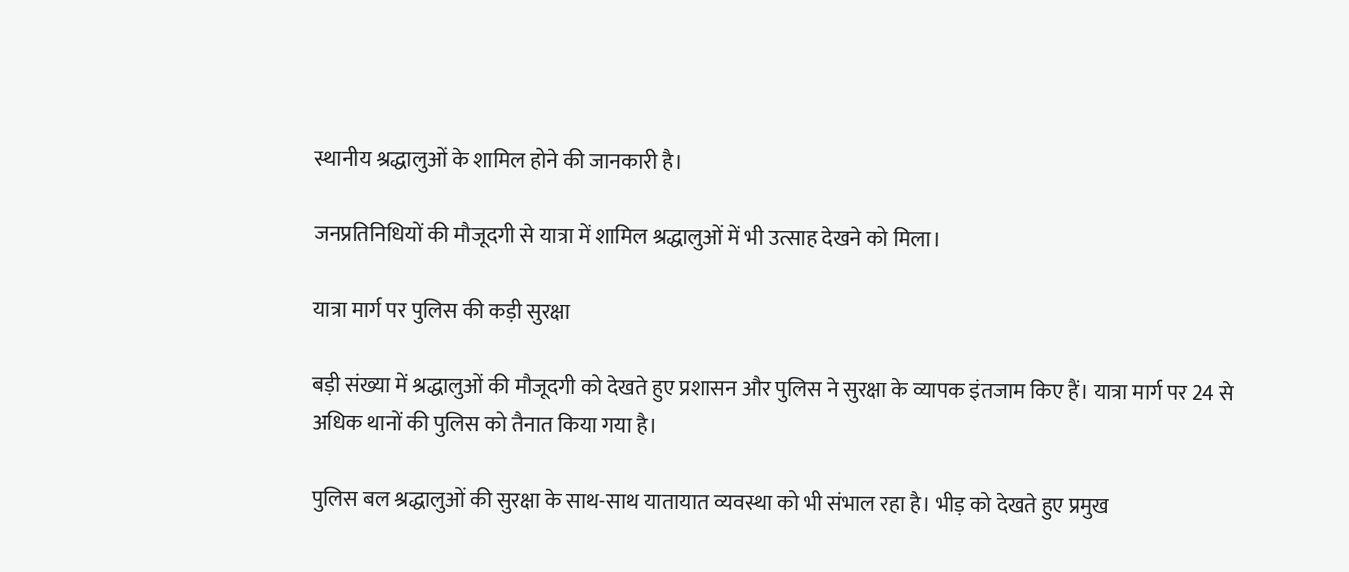स्थानीय श्रद्धालुओं के शामिल होने की जानकारी है।

जनप्रतिनिधियों की मौजूदगी से यात्रा में शामिल श्रद्धालुओं में भी उत्साह देखने को मिला।

यात्रा मार्ग पर पुलिस की कड़ी सुरक्षा

बड़ी संख्या में श्रद्धालुओं की मौजूदगी को देखते हुए प्रशासन और पुलिस ने सुरक्षा के व्यापक इंतजाम किए हैं। यात्रा मार्ग पर 24 से अधिक थानों की पुलिस को तैनात किया गया है।

पुलिस बल श्रद्धालुओं की सुरक्षा के साथ-साथ यातायात व्यवस्था को भी संभाल रहा है। भीड़ को देखते हुए प्रमुख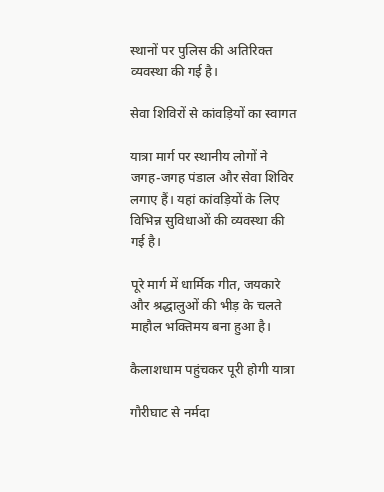स्थानों पर पुलिस की अतिरिक्त व्यवस्था की गई है।

सेवा शिविरों से कांवड़ियों का स्वागत

यात्रा मार्ग पर स्थानीय लोगों ने जगह-जगह पंडाल और सेवा शिविर लगाए हैं। यहां कांवड़ियों के लिए विभिन्न सुविधाओं की व्यवस्था की गई है।

पूरे मार्ग में धार्मिक गीत, जयकारे और श्रद्धालुओं की भीड़ के चलते माहौल भक्तिमय बना हुआ है।

कैलाशधाम पहुंचकर पूरी होगी यात्रा

गौरीघाट से नर्मदा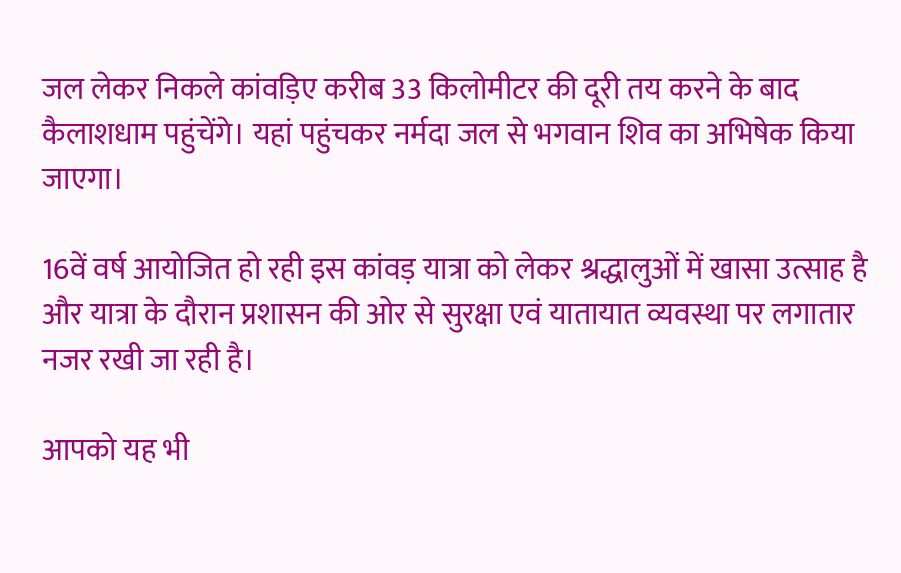जल लेकर निकले कांवड़िए करीब 33 किलोमीटर की दूरी तय करने के बाद कैलाशधाम पहुंचेंगे। यहां पहुंचकर नर्मदा जल से भगवान शिव का अभिषेक किया जाएगा।

16वें वर्ष आयोजित हो रही इस कांवड़ यात्रा को लेकर श्रद्धालुओं में खासा उत्साह है और यात्रा के दौरान प्रशासन की ओर से सुरक्षा एवं यातायात व्यवस्था पर लगातार नजर रखी जा रही है।

आपको यह भी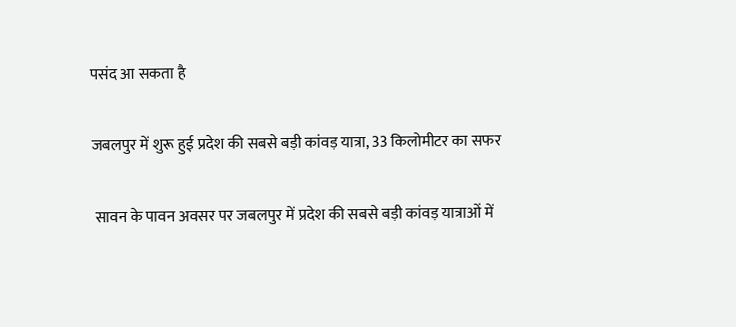पसंद आ सकता है

जबलपुर में शुरू हुई प्रदेश की सबसे बड़ी कांवड़ यात्रा, 33 किलोमीटर का सफर

 सावन के पावन अवसर पर जबलपुर में प्रदेश की सबसे बड़ी कांवड़ यात्राओं में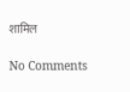शामिल

No Comments